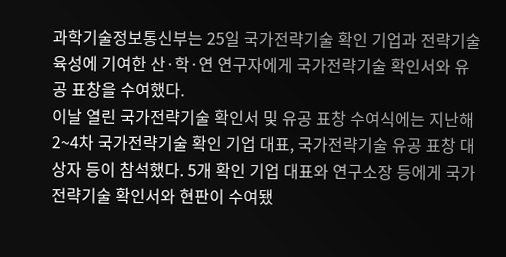과학기술정보통신부는 25일 국가전략기술 확인 기업과 전략기술 육성에 기여한 산·학·연 연구자에게 국가전략기술 확인서와 유공 표창을 수여했다.
이날 열린 국가전략기술 확인서 및 유공 표창 수여식에는 지난해 2~4차 국가전략기술 확인 기업 대표, 국가전략기술 유공 표창 대상자 등이 참석했다. 5개 확인 기업 대표와 연구소장 등에게 국가전략기술 확인서와 현판이 수여됐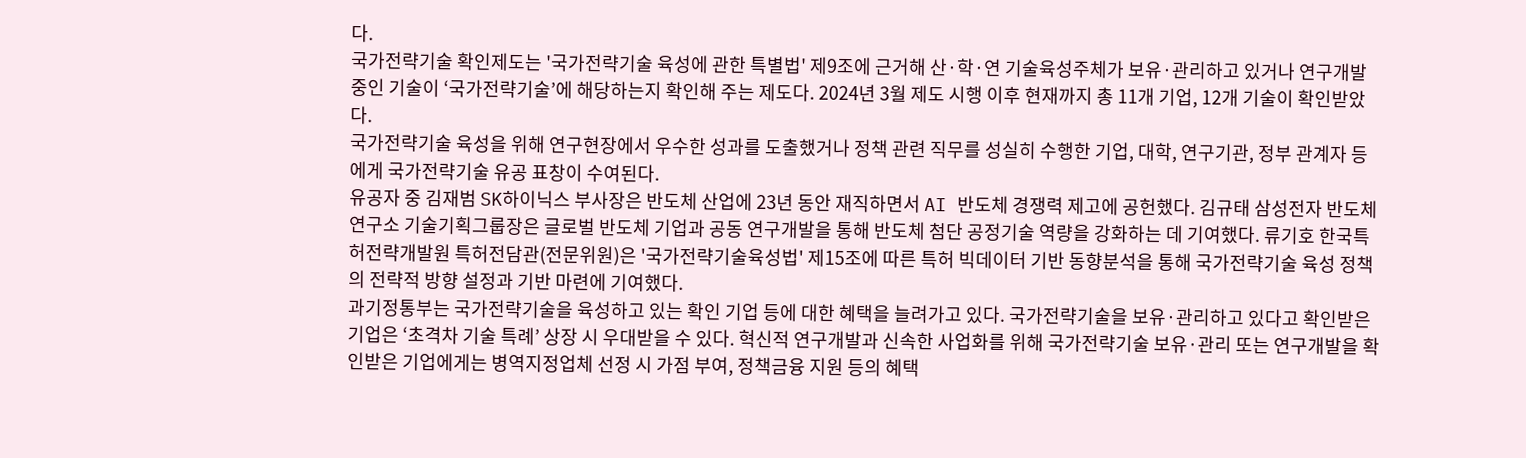다.
국가전략기술 확인제도는 '국가전략기술 육성에 관한 특별법' 제9조에 근거해 산·학·연 기술육성주체가 보유·관리하고 있거나 연구개발 중인 기술이 ‘국가전략기술’에 해당하는지 확인해 주는 제도다. 2024년 3월 제도 시행 이후 현재까지 총 11개 기업, 12개 기술이 확인받았다.
국가전략기술 육성을 위해 연구현장에서 우수한 성과를 도출했거나 정책 관련 직무를 성실히 수행한 기업, 대학, 연구기관, 정부 관계자 등에게 국가전략기술 유공 표창이 수여된다.
유공자 중 김재범 SK하이닉스 부사장은 반도체 산업에 23년 동안 재직하면서 AI 반도체 경쟁력 제고에 공헌했다. 김규태 삼성전자 반도체연구소 기술기획그룹장은 글로벌 반도체 기업과 공동 연구개발을 통해 반도체 첨단 공정기술 역량을 강화하는 데 기여했다. 류기호 한국특허전략개발원 특허전담관(전문위원)은 '국가전략기술육성법' 제15조에 따른 특허 빅데이터 기반 동향분석을 통해 국가전략기술 육성 정책의 전략적 방향 설정과 기반 마련에 기여했다.
과기정통부는 국가전략기술을 육성하고 있는 확인 기업 등에 대한 혜택을 늘려가고 있다. 국가전략기술을 보유·관리하고 있다고 확인받은 기업은 ‘초격차 기술 특례’ 상장 시 우대받을 수 있다. 혁신적 연구개발과 신속한 사업화를 위해 국가전략기술 보유·관리 또는 연구개발을 확인받은 기업에게는 병역지정업체 선정 시 가점 부여, 정책금융 지원 등의 혜택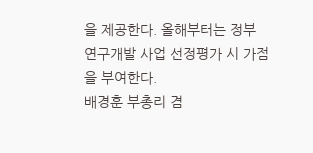을 제공한다. 올해부터는 정부 연구개발 사업 선정평가 시 가점을 부여한다.
배경훈 부총리 겸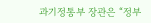과기정통부 장관은 “정부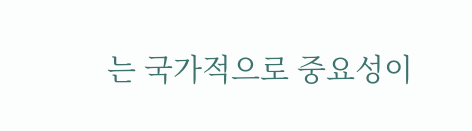는 국가적으로 중요성이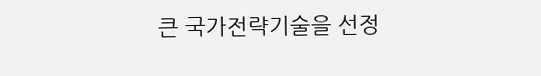큰 국가전략기술을 선정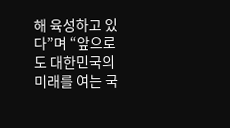해 육성하고 있다”며 “앞으로도 대한민국의 미래를 여는 국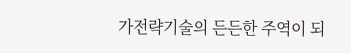가전략기술의 든든한 주역이 되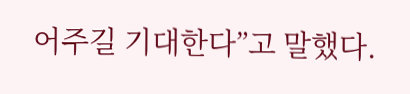어주길 기대한다”고 말했다.